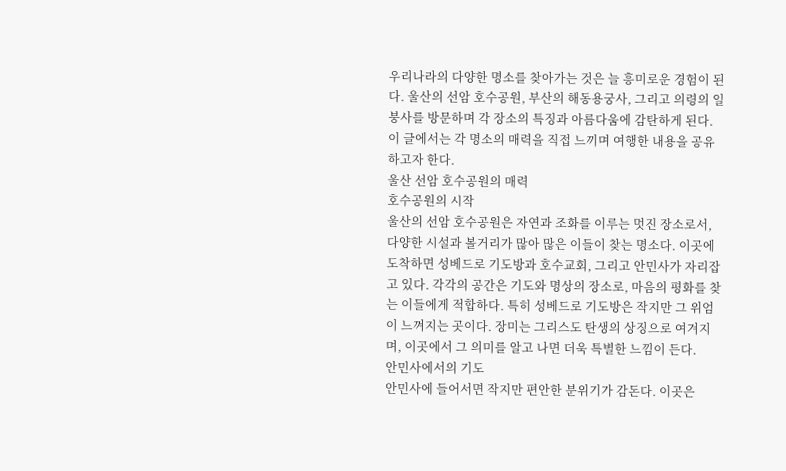우리나라의 다양한 명소를 찾아가는 것은 늘 흥미로운 경험이 된다. 울산의 선암 호수공원, 부산의 해동용궁사, 그리고 의령의 일붕사를 방문하며 각 장소의 특징과 아름다움에 감탄하게 된다. 이 글에서는 각 명소의 매력을 직접 느끼며 여행한 내용을 공유하고자 한다.
울산 선암 호수공원의 매력
호수공원의 시작
울산의 선암 호수공원은 자연과 조화를 이루는 멋진 장소로서, 다양한 시설과 볼거리가 많아 많은 이들이 찾는 명소다. 이곳에 도착하면 성베드로 기도방과 호수교회, 그리고 안민사가 자리잡고 있다. 각각의 공간은 기도와 명상의 장소로, 마음의 평화를 찾는 이들에게 적합하다. 특히 성베드로 기도방은 작지만 그 위엄이 느껴지는 곳이다. 장미는 그리스도 탄생의 상징으로 여겨지며, 이곳에서 그 의미를 알고 나면 더욱 특별한 느낌이 든다.
안민사에서의 기도
안민사에 들어서면 작지만 편안한 분위기가 감돈다. 이곳은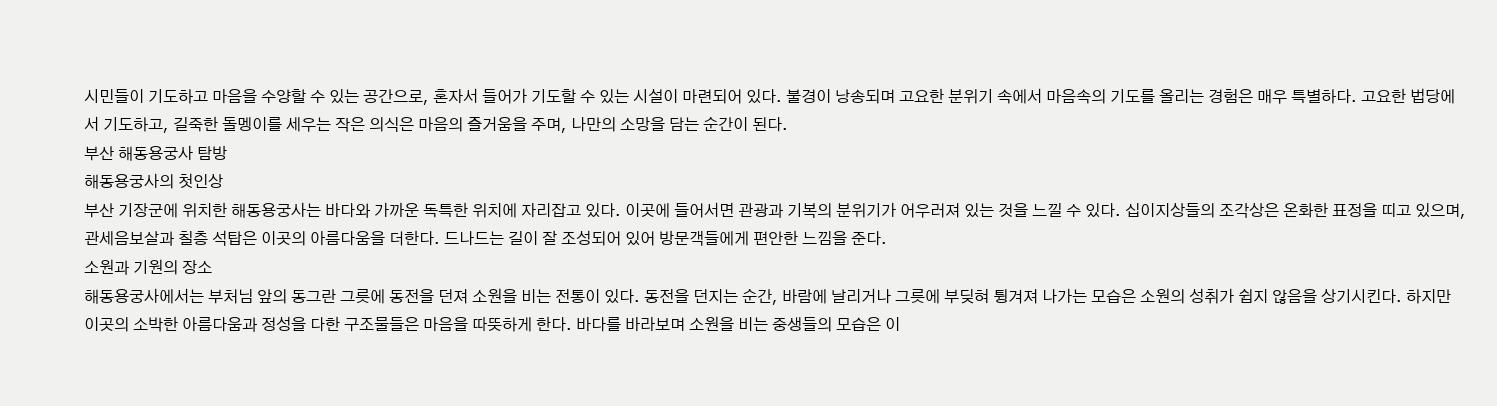시민들이 기도하고 마음을 수양할 수 있는 공간으로, 혼자서 들어가 기도할 수 있는 시설이 마련되어 있다. 불경이 낭송되며 고요한 분위기 속에서 마음속의 기도를 올리는 경험은 매우 특별하다. 고요한 법당에서 기도하고, 길죽한 돌멩이를 세우는 작은 의식은 마음의 즐거움을 주며, 나만의 소망을 담는 순간이 된다.
부산 해동용궁사 탐방
해동용궁사의 첫인상
부산 기장군에 위치한 해동용궁사는 바다와 가까운 독특한 위치에 자리잡고 있다. 이곳에 들어서면 관광과 기복의 분위기가 어우러져 있는 것을 느낄 수 있다. 십이지상들의 조각상은 온화한 표정을 띠고 있으며, 관세음보살과 칠층 석탑은 이곳의 아름다움을 더한다. 드나드는 길이 잘 조성되어 있어 방문객들에게 편안한 느낌을 준다.
소원과 기원의 장소
해동용궁사에서는 부처님 앞의 동그란 그릇에 동전을 던져 소원을 비는 전통이 있다. 동전을 던지는 순간, 바람에 날리거나 그릇에 부딪혀 튕겨져 나가는 모습은 소원의 성취가 쉽지 않음을 상기시킨다. 하지만 이곳의 소박한 아름다움과 정성을 다한 구조물들은 마음을 따뜻하게 한다. 바다를 바라보며 소원을 비는 중생들의 모습은 이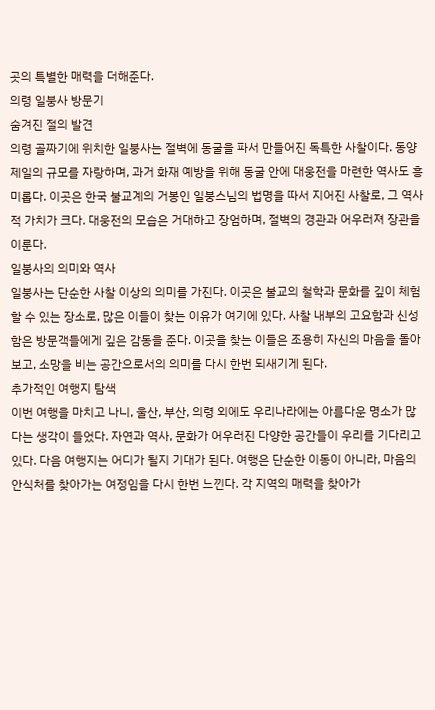곳의 특별한 매력을 더해준다.
의령 일붕사 방문기
숨겨진 절의 발견
의령 골짜기에 위치한 일붕사는 절벽에 동굴을 파서 만들어진 독특한 사찰이다. 동양 제일의 규모를 자랑하며, 과거 화재 예방을 위해 동굴 안에 대웅전을 마련한 역사도 흥미롭다. 이곳은 한국 불교계의 거봉인 일붕스님의 법명을 따서 지어진 사찰로, 그 역사적 가치가 크다. 대웅전의 모습은 거대하고 장엄하며, 절벽의 경관과 어우러져 장관을 이룬다.
일붕사의 의미와 역사
일붕사는 단순한 사찰 이상의 의미를 가진다. 이곳은 불교의 철학과 문화를 깊이 체험할 수 있는 장소로, 많은 이들이 찾는 이유가 여기에 있다. 사찰 내부의 고요함과 신성함은 방문객들에게 깊은 감동을 준다. 이곳을 찾는 이들은 조용히 자신의 마음을 돌아보고, 소망을 비는 공간으로서의 의미를 다시 한번 되새기게 된다.
추가적인 여행지 탐색
이번 여행을 마치고 나니, 울산, 부산, 의령 외에도 우리나라에는 아름다운 명소가 많다는 생각이 들었다. 자연과 역사, 문화가 어우러진 다양한 공간들이 우리를 기다리고 있다. 다음 여행지는 어디가 될지 기대가 된다. 여행은 단순한 이동이 아니라, 마음의 안식처를 찾아가는 여정임을 다시 한번 느낀다. 각 지역의 매력을 찾아가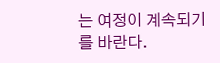는 여정이 계속되기를 바란다.